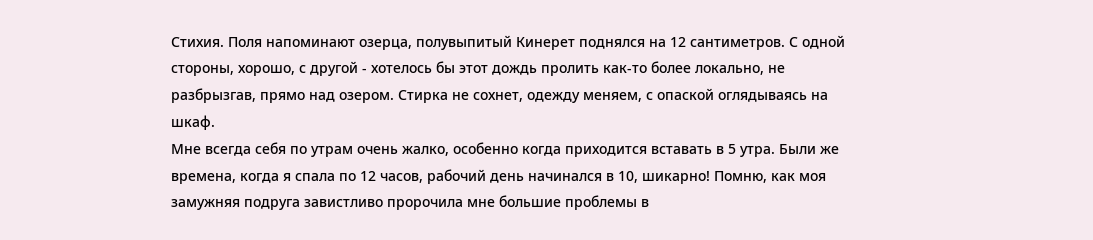Стихия. Поля напоминают озерца, полувыпитый Кинерет поднялся на 12 сантиметров. С одной стороны, хорошо, с другой - хотелось бы этот дождь пролить как-то более локально, не разбрызгав, прямо над озером. Стирка не сохнет, одежду меняем, с опаской оглядываясь на шкаф.
Мне всегда себя по утрам очень жалко, особенно когда приходится вставать в 5 утра. Были же времена, когда я спала по 12 часов, рабочий день начинался в 10, шикарно! Помню, как моя замужняя подруга завистливо пророчила мне большие проблемы в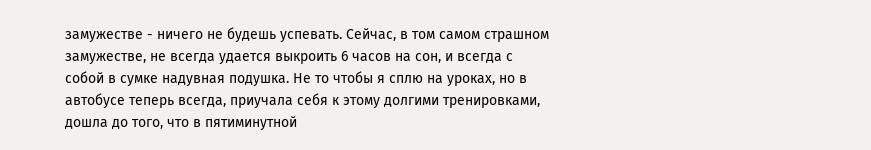замужестве - ничего не будешь успевать. Сейчас, в том самом страшном замужестве, не всегда удается выкроить 6 часов на сон, и всегда с собой в сумке надувная подушка. Не то чтобы я сплю на уроках, но в автобусе теперь всегда, приучала себя к этому долгими тренировками, дошла до того, что в пятиминутной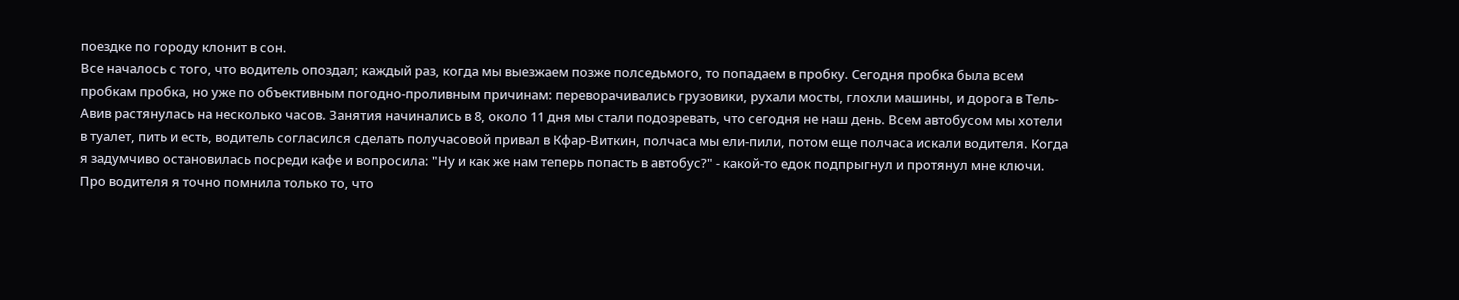поездке по городу клонит в сон.
Все началось с того, что водитель опоздал; каждый раз, когда мы выезжаем позже полседьмого, то попадаем в пробку. Сегодня пробка была всем пробкам пробка, но уже по объективным погодно-проливным причинам: переворачивались грузовики, рухали мосты, глохли машины, и дорога в Тель-Авив растянулась на несколько часов. Занятия начинались в 8, около 11 дня мы стали подозревать, что сегодня не наш день. Всем автобусом мы хотели в туалет, пить и есть, водитель согласился сделать получасовой привал в Кфар-Виткин, полчаса мы ели-пили, потом еще полчаса искали водителя. Когда я задумчиво остановилась посреди кафе и вопросила: "Ну и как же нам теперь попасть в автобус?" - какой-то едок подпрыгнул и протянул мне ключи. Про водителя я точно помнила только то, что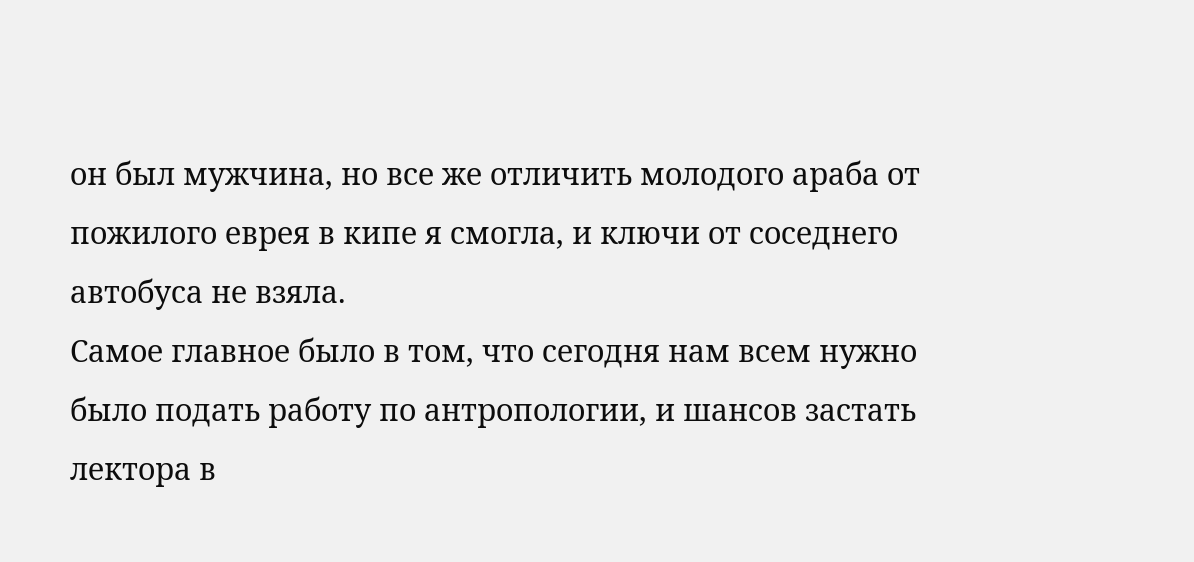он был мужчина, но все же отличить молодого араба от пожилого еврея в кипе я смогла, и ключи от соседнего автобуса не взяла.
Самое главное было в том, что сегодня нам всем нужно было подать работу по антропологии, и шансов застать лектора в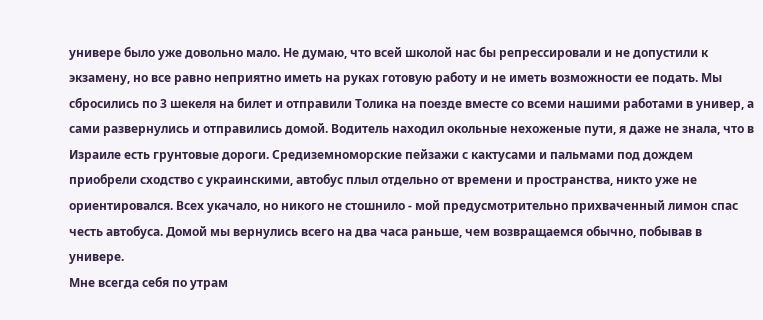универе было уже довольно мало. Не думаю, что всей школой нас бы репрессировали и не допустили к экзамену, но все равно неприятно иметь на руках готовую работу и не иметь возможности ее подать. Мы сбросились по 3 шекеля на билет и отправили Толика на поезде вместе со всеми нашими работами в универ, а сами развернулись и отправились домой. Водитель находил окольные нехоженые пути, я даже не знала, что в Израиле есть грунтовые дороги. Средиземноморские пейзажи с кактусами и пальмами под дождем приобрели сходство с украинскими, автобус плыл отдельно от времени и пространства, никто уже не ориентировался. Всех укачало, но никого не стошнило - мой предусмотрительно прихваченный лимон спас честь автобуса. Домой мы вернулись всего на два часа раньше, чем возвращаемся обычно, побывав в универе.
Мне всегда себя по утрам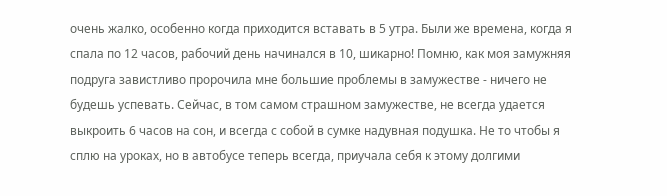очень жалко, особенно когда приходится вставать в 5 утра. Были же времена, когда я спала по 12 часов, рабочий день начинался в 10, шикарно! Помню, как моя замужняя подруга завистливо пророчила мне большие проблемы в замужестве - ничего не будешь успевать. Сейчас, в том самом страшном замужестве, не всегда удается выкроить 6 часов на сон, и всегда с собой в сумке надувная подушка. Не то чтобы я сплю на уроках, но в автобусе теперь всегда, приучала себя к этому долгими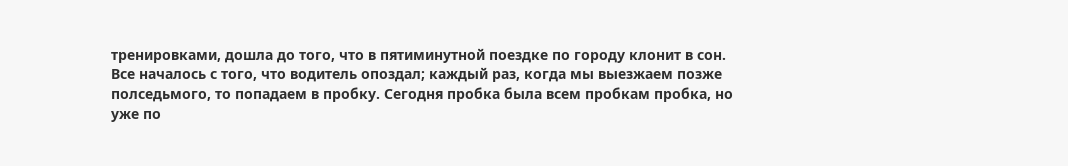тренировками, дошла до того, что в пятиминутной поездке по городу клонит в сон.
Все началось с того, что водитель опоздал; каждый раз, когда мы выезжаем позже полседьмого, то попадаем в пробку. Сегодня пробка была всем пробкам пробка, но уже по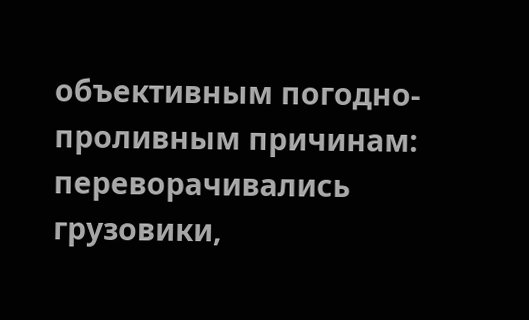объективным погодно-проливным причинам: переворачивались грузовики,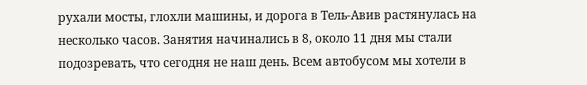рухали мосты, глохли машины, и дорога в Тель-Авив растянулась на несколько часов. Занятия начинались в 8, около 11 дня мы стали подозревать, что сегодня не наш день. Всем автобусом мы хотели в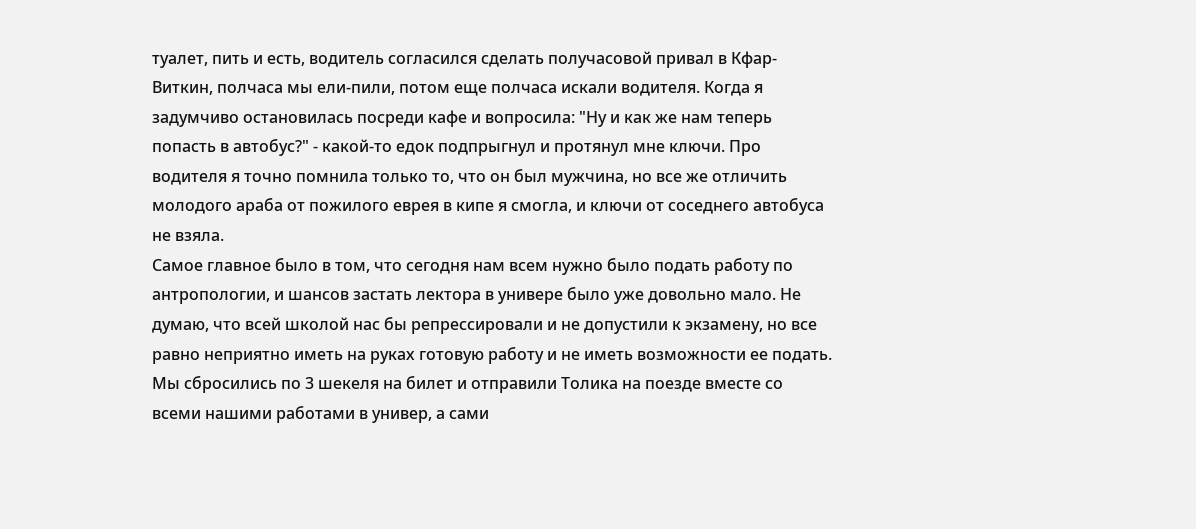туалет, пить и есть, водитель согласился сделать получасовой привал в Кфар-Виткин, полчаса мы ели-пили, потом еще полчаса искали водителя. Когда я задумчиво остановилась посреди кафе и вопросила: "Ну и как же нам теперь попасть в автобус?" - какой-то едок подпрыгнул и протянул мне ключи. Про водителя я точно помнила только то, что он был мужчина, но все же отличить молодого араба от пожилого еврея в кипе я смогла, и ключи от соседнего автобуса не взяла.
Самое главное было в том, что сегодня нам всем нужно было подать работу по антропологии, и шансов застать лектора в универе было уже довольно мало. Не думаю, что всей школой нас бы репрессировали и не допустили к экзамену, но все равно неприятно иметь на руках готовую работу и не иметь возможности ее подать. Мы сбросились по 3 шекеля на билет и отправили Толика на поезде вместе со всеми нашими работами в универ, а сами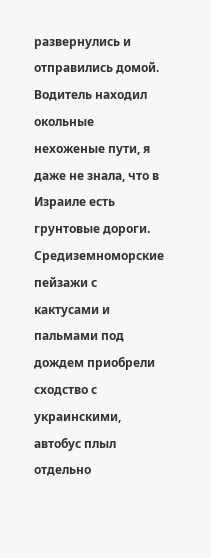развернулись и отправились домой. Водитель находил окольные нехоженые пути, я даже не знала, что в Израиле есть грунтовые дороги. Средиземноморские пейзажи с кактусами и пальмами под дождем приобрели сходство с украинскими, автобус плыл отдельно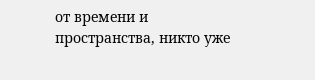от времени и пространства, никто уже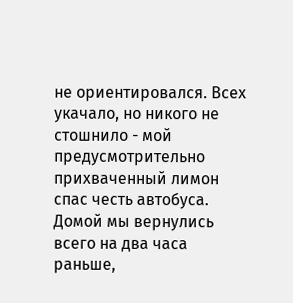не ориентировался. Всех укачало, но никого не стошнило - мой предусмотрительно прихваченный лимон спас честь автобуса. Домой мы вернулись всего на два часа раньше,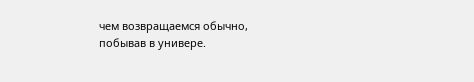чем возвращаемся обычно, побывав в универе.